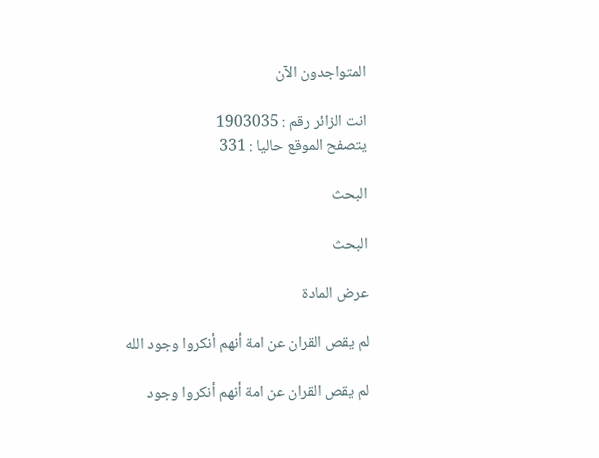المتواجدون الآن

انت الزائر رقم : 1903035
يتصفح الموقع حاليا : 331

البحث

البحث

عرض المادة

لم يقص القران عن امة أنهم أنكروا وجود الله

لم يقص القران عن امة أنهم أنكروا وجود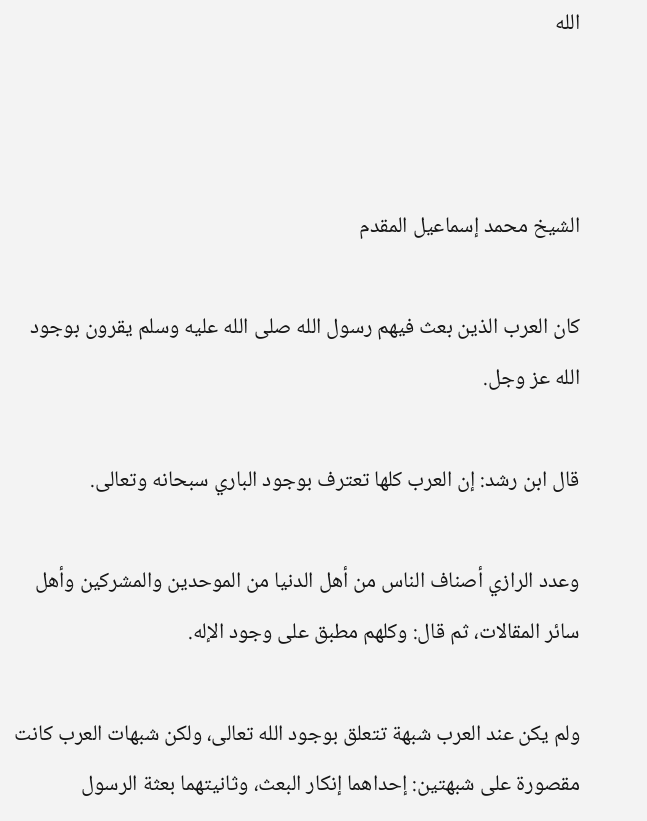الله



الشيخ محمد إسماعيل المقدم

كان العرب الذين بعث فيهم رسول الله صلى الله عليه وسلم يقرون بوجود الله عز وجل.

قال ابن رشد: إن العرب كلها تعترف بوجود الباري سبحانه وتعالى.

وعدد الرازي أصناف الناس من أهل الدنيا من الموحدين والمشركين وأهل سائر المقالات، ثم قال: وكلهم مطبق على وجود الإله.

ولم يكن عند العرب شبهة تتعلق بوجود الله تعالى، ولكن شبهات العرب كانت مقصورة على شبهتين: إحداهما إنكار البعث، وثانيتهما بعثة الرسول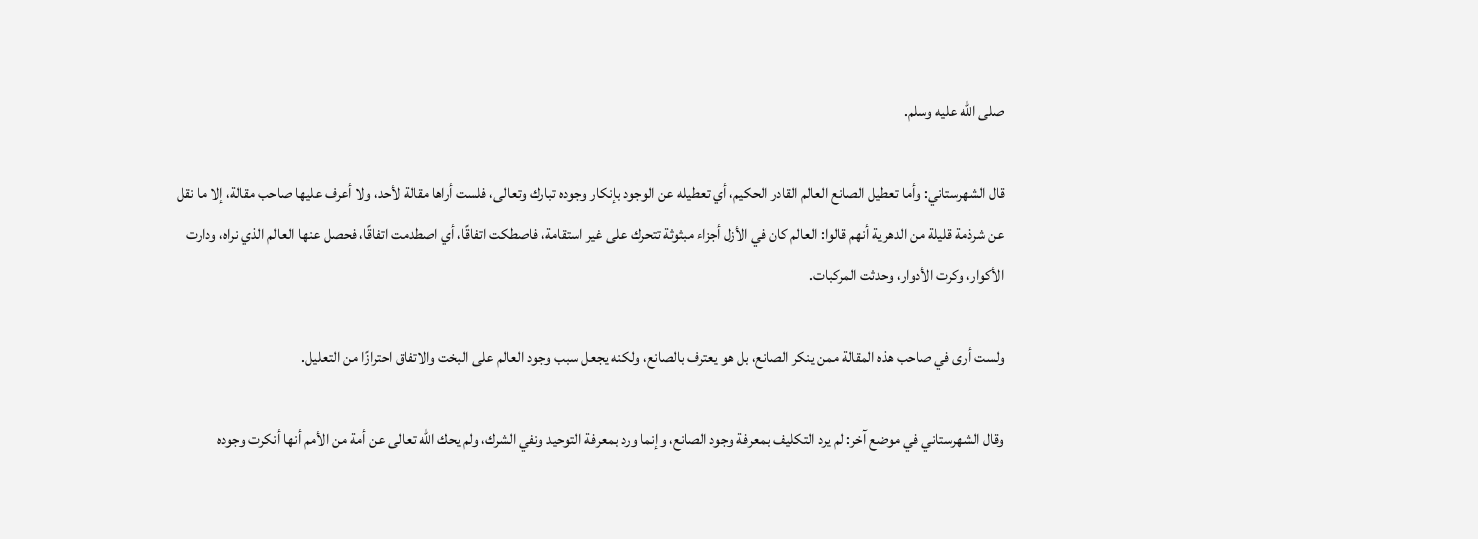صلى الله عليه وسلم.

قال الشهرستاني: وأما تعطيل الصانع العالم القادر الحكيم، أي تعطيله عن الوجود بإنكار وجوده تبارك وتعالى، فلست أراها مقالة لأحد، ولا أعرف عليها صاحب مقالة، إلا ما نقل عن شرذمة قليلة من الدهرية أنهم قالوا: العالم كان في الأزل أجزاء مبثوثة تتحرك على غير استقامة، فاصطكت اتفاقًا، أي اصطدمت اتفاقًا، فحصل عنها العالم الذي نراه، ودارت الأكوار، وكرت الأدوار، وحدثت المركبات.

ولست أرى في صاحب هذه المقالة ممن ينكر الصانع، بل هو يعترف بالصانع، ولكنه يجعل سبب وجود العالم على البخت والاتفاق احترازًا من التعليل.

وقال الشهرستاني في موضع آخر: لم يرد التكليف بمعرفة وجود الصانع، وإنما ورد بمعرفة التوحيد ونفي الشرك، ولم يحك الله تعالى عن أمة من الأمم أنها أنكرت وجوده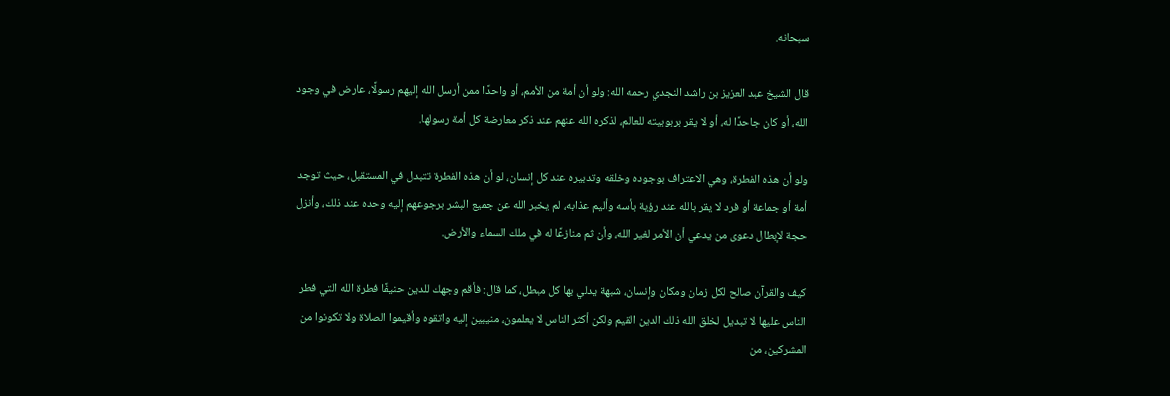سبحانه.

قال الشيخ عبد العزيز بن راشد النجدي رحمه الله: ولو أن أمة من الأمم، أو واحدًا ممن أرسل الله إليهم رسولًا، عارض في وجود الله، أو كان جاحدًا له، أو لا يقر بربوبيته للعالم، لذكره الله عنهم عند ذكر معارضة كل أمة رسولها.

ولو أن هذه الفطرة، وهي الاعتراف بوجوده وخلقه وتدبيره عند كل إنسان، لو أن هذه الفطرة تتبدل في المستقبل، حيث توجد أمة أو جماعة أو فرد لا يقر بالله عند رؤية بأسه وأليم عذابه، لم يخبر الله عن جميع البشر برجوعهم إليه وحده عند ذلك، وأنزل حجة لإبطال دعوى من يدعي أن الأمر لغير الله، وأن ثم منازعًا له في ملك السماء والأرض.

كيف والقرآن صالح لكل زمان ومكان وإنسان، شبهة يدلي بها كل مبطل، كما قال: فأقم وجهك للدين حنيفًا فطرة الله التي فطر الناس عليها لا تبديل لخلق الله ذلك الدين القيم ولكن أكثر الناس لا يعلمون، منيبين إليه واتقوه وأقيموا الصلاة ولا تكونوا من المشركين، من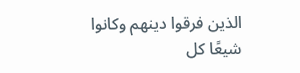الذين فرقوا دينهم وكانوا شيعًا كل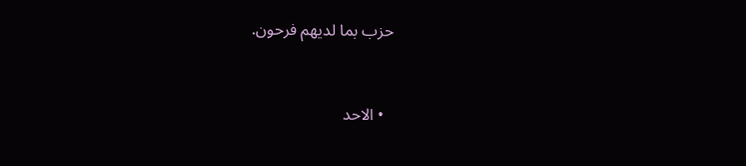حزب بما لديهم فرحون.



  • الاحد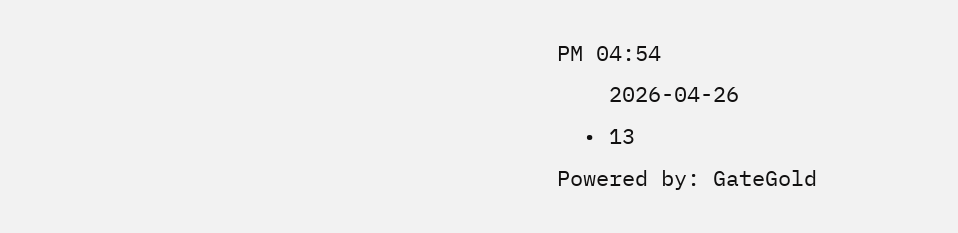PM 04:54
    2026-04-26
  • 13
Powered by: GateGold